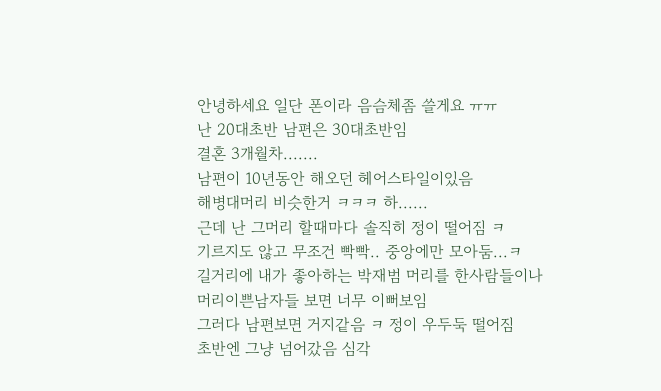안녕하세요 일단 폰이라 음슴체좀 쓸게요 ㅠㅠ
난 20대초반 남편은 30대초반임
결혼 3개월차.......
남편이 10년동안 해오던 헤어스타일이있음
해병대머리 비슷한거 ㅋㅋㅋ 하......
근데 난 그머리 할때마다 솔직히 정이 떨어짐 ㅋ
기르지도 않고 무조건 빡빡.. 중앙에만 모아둠...ㅋ
길거리에 내가 좋아하는 박재범 머리를 한사람들이나
머리이쁜남자들 보면 너무 이뻐보임
그러다 남편보면 거지같음 ㅋ 정이 우두둑 떨어짐
초반엔 그냥 넘어갔음 심각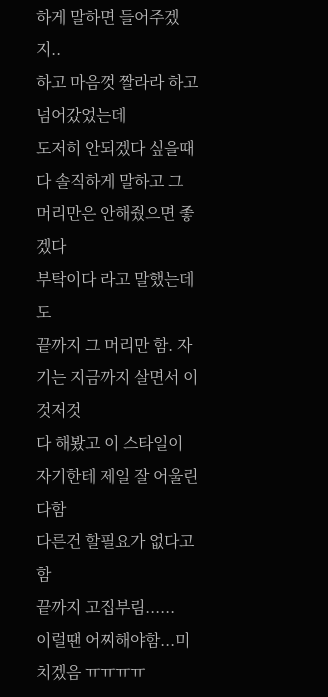하게 말하면 들어주겠지..
하고 마음껏 짤라라 하고 넘어갔었는데
도저히 안되겠다 싶을때
다 솔직하게 말하고 그 머리만은 안해줬으면 좋겠다
부탁이다 라고 말했는데도
끝까지 그 머리만 함. 자기는 지금까지 살면서 이것저것
다 해봤고 이 스타일이 자기한테 제일 잘 어울린다함
다른건 할필요가 없다고함
끝까지 고집부림......
이럴땐 어찌해야함...미치겠음 ㅠㅠㅠㅠ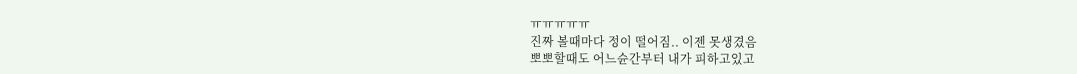ㅠㅠㅠㅠㅠ
진짜 볼때마다 정이 떨어짐.. 이젠 못생겼음
뽀뽀할때도 어느슌간부터 내가 피하고있고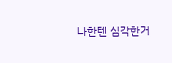나한텐 심각한거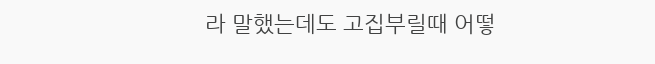라 말했는데도 고집부릴때 어떻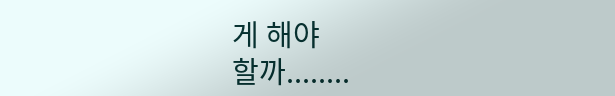게 해야
할까........